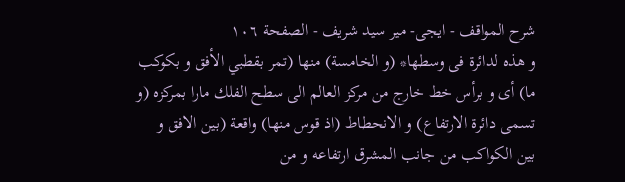شرح المواقف - ايجى- مير سيد شريف - الصفحة ١٠٦
و هذه لدائرة فى وسطها* (و الخامسة) منها (تمر بقطبي الأفق و بكوكب ما) أى و برأس خط خارج من مركز العالم الى سطح الفلك مارا بمركزه (و تسمى دائرة الارتفاع) و الانحطاط (اذ قوس منها) واقعة (بين الافق و بين الكواكب من جانب المشرق ارتفاعه و من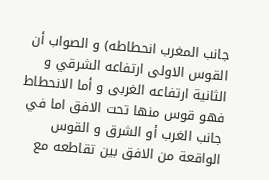جانب المغرب انحطاطه) و الصواب أن القوس الاولى ارتفاعه الشرقي و الثانية ارتفاعه الغربى و أما الانحطاط فهو قوس منها تحت الافق اما في جانب الغرب أو الشرق و القوس الواقعة من الافق بين تقاطعه مع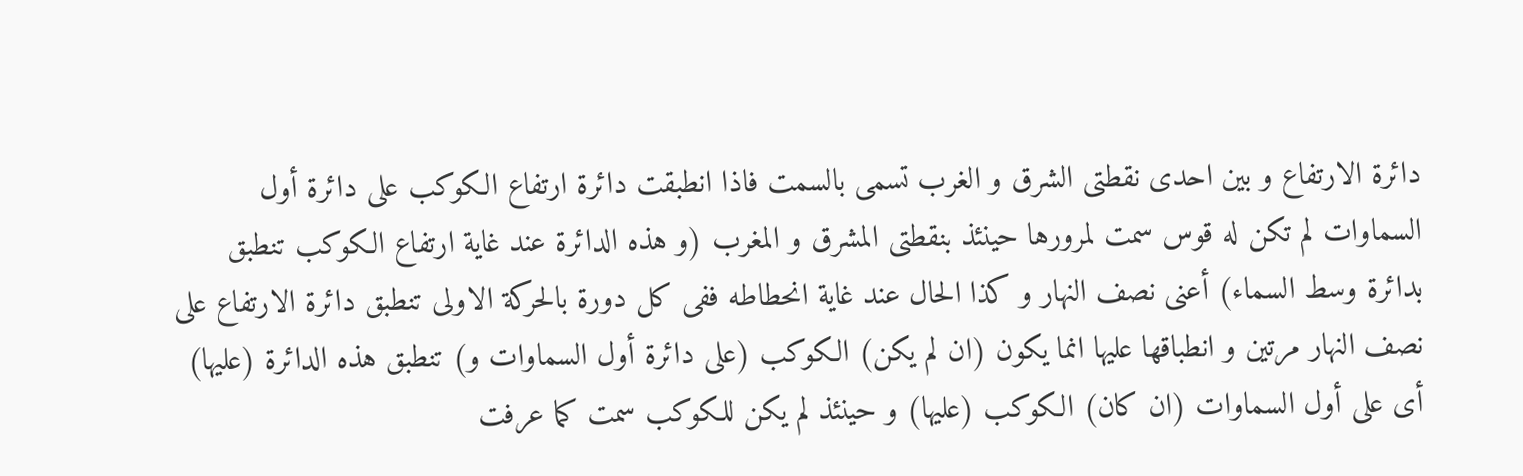دائرة الارتفاع و بين احدى نقطتى الشرق و الغرب تسمى بالسمت فاذا انطبقت دائرة ارتفاع الكوكب على دائرة أول السماوات لم تكن له قوس سمت لمرورها حينئذ بنقطتى المشرق و المغرب (و هذه الدائرة عند غاية ارتفاع الكوكب تنطبق بدائرة وسط السماء) أعنى نصف النهار و كذا الحال عند غاية انحطاطه ففى كل دورة بالحركة الاولى تنطبق دائرة الارتفاع على نصف النهار مرتين و انطباقها عليها انما يكون (ان لم يكن) الكوكب (على دائرة أول السماوات و) تنطبق هذه الدائرة (عليها) أى على أول السماوات (ان كان) الكوكب (عليها) و حينئذ لم يكن للكوكب سمت كما عرفت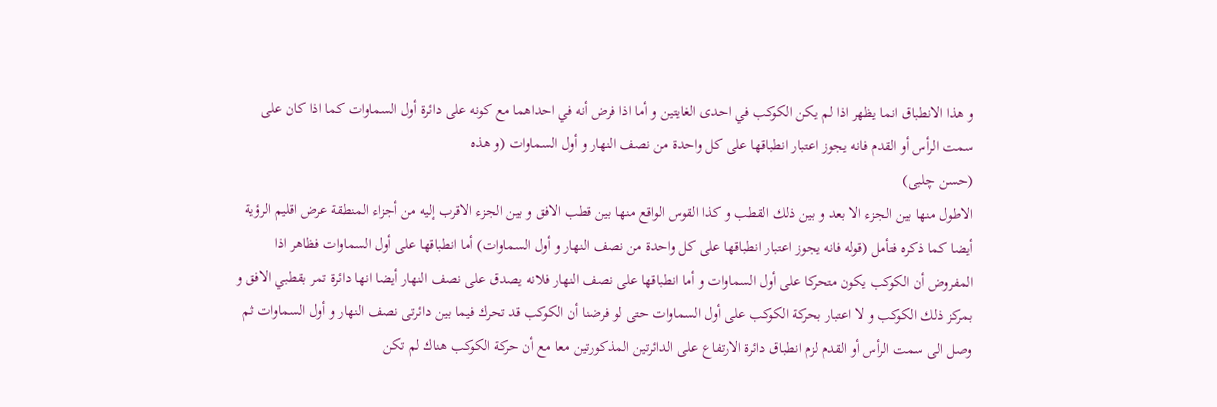و هذا الانطباق انما يظهر اذا لم يكن الكوكب في احدى الغايتين و أما اذا فرض أنه في احداهما مع كونه على دائرة أول السماوات كما اذا كان على سمت الرأس أو القدم فانه يجوز اعتبار انطباقها على كل واحدة من نصف النهار و أول السماوات (و هذه
(حسن چلبى)
الاطول منها بين الجزء الا بعد و بين ذلك القطب و كذا القوس الواقع منها بين قطب الافق و بين الجزء الاقرب إليه من أجزاء المنطقة عرض اقليم الرؤية أيضا كما ذكره فتأمل (قوله فانه يجوز اعتبار انطباقها على كل واحدة من نصف النهار و أول السماوات) أما انطباقها على أول السماوات فظاهر اذا المفروض أن الكوكب يكون متحركا على أول السماوات و أما انطباقها على نصف النهار فلانه يصدق على نصف النهار أيضا انها دائرة تمر بقطبي الافق و بمركز ذلك الكوكب و لا اعتبار بحركة الكوكب على أول السماوات حتى لو فرضنا أن الكوكب قد تحرك فيما بين دائرتى نصف النهار و أول السماوات ثم وصل الى سمت الرأس أو القدم لزم انطباق دائرة الارتفاع على الدائرتين المذكورتين معا مع أن حركة الكوكب هناك لم تكن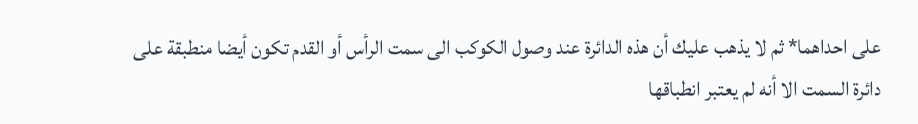على احداهما* ثم لا يذهب عليك أن هذه الدائرة عند وصول الكوكب الى سمت الرأس أو القدم تكون أيضا منطبقة على دائرة السمت الا أنه لم يعتبر انطباقها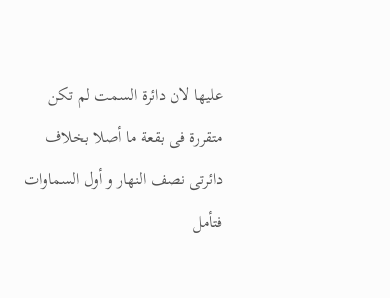عليها لان دائرة السمت لم تكن متقررة فى بقعة ما أصلا بخلاف دائرتى نصف النهار و أول السماوات فتأمل